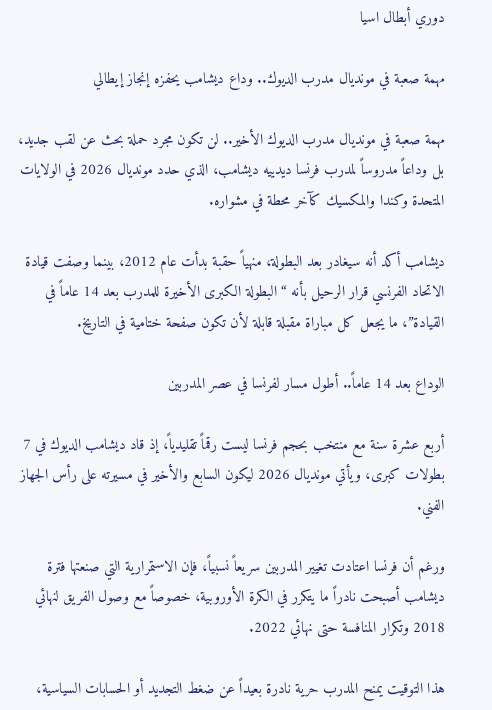دوري أبطال اسيا

مهمة صعبة في مونديال مدرب الديوك.. وداع ديشامب يحفزه إنجاز إيطالي

مهمة صعبة في مونديال مدرب الديوك الأخير.. لن تكون مجرد حملة بحث عن لقب جديد، بل وداعاً مدروساً لمدرب فرنسا ديدييه ديشامب، الذي حدد مونديال 2026 في الولايات المتحدة وكندا والمكسيك كآخر محطة في مشواره.

ديشامب أكد أنه سيغادر بعد البطولة، منهياً حقبة بدأت عام 2012، بينما وصفت قيادة الاتحاد الفرنسي قرار الرحيل بأنه “البطولة الكبرى الأخيرة للمدرب بعد 14 عاماً في القيادة”، ما يجعل كل مباراة مقبلة قابلة لأن تكون صفحة ختامية في التاريخ.

الوداع بعد 14 عاماً.. أطول مسار لفرنسا في عصر المدربين

أربع عشرة سنة مع منتخب بحجم فرنسا ليست رقماً تقليدياً، إذ قاد ديشامب الديوك في 7 بطولات كبرى، ويأتي مونديال 2026 ليكون السابع والأخير في مسيرته على رأس الجهاز الفني.

ورغم أن فرنسا اعتادت تغيير المدربين سريعاً نسبياً، فإن الاستمرارية التي صنعتها فترة ديشامب أصبحت نادراً ما يتكرر في الكرة الأوروبية، خصوصاً مع وصول الفريق لنهائي 2018 وتكرار المنافسة حتى نهائي 2022.

هذا التوقيت يمنح المدرب حرية نادرة بعيداً عن ضغط التجديد أو الحسابات السياسية،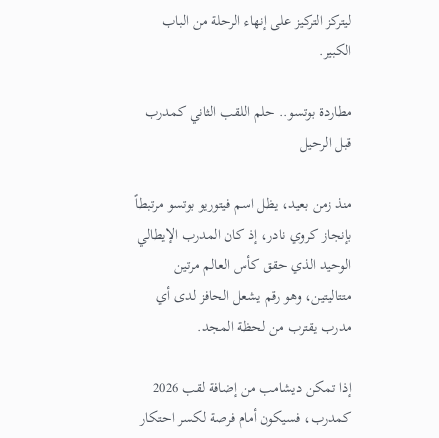ليتركز التركيز على إنهاء الرحلة من الباب الكبير.

مطاردة بوتسو.. حلم اللقب الثاني كمدرب قبل الرحيل

منذ زمن بعيد، يظل اسم فيتوريو بوتسو مرتبطاً بإنجاز كروي نادر، إذ كان المدرب الإيطالي الوحيد الذي حقق كأس العالم مرتين متتاليتين، وهو رقم يشعل الحافز لدى أي مدرب يقترب من لحظة المجد.

إذا تمكن ديشامب من إضافة لقب 2026 كمدرب، فسيكون أمام فرصة لكسر احتكار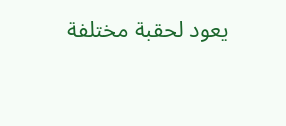يعود لحقبة مختلفة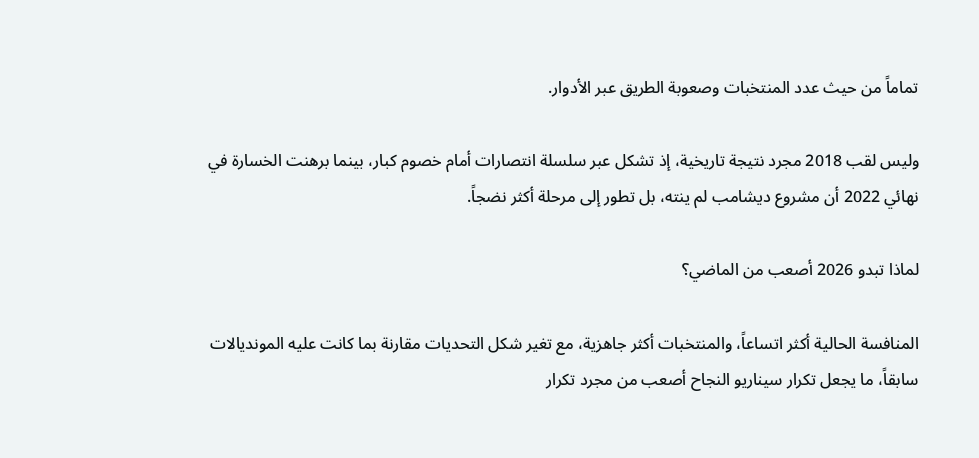تماماً من حيث عدد المنتخبات وصعوبة الطريق عبر الأدوار.

وليس لقب 2018 مجرد نتيجة تاريخية، إذ تشكل عبر سلسلة انتصارات أمام خصوم كبار، بينما برهنت الخسارة في نهائي 2022 أن مشروع ديشامب لم ينته، بل تطور إلى مرحلة أكثر نضجاً.

لماذا تبدو 2026 أصعب من الماضي؟

المنافسة الحالية أكثر اتساعاً، والمنتخبات أكثر جاهزية، مع تغير شكل التحديات مقارنة بما كانت عليه المونديالات سابقاً، ما يجعل تكرار سيناريو النجاح أصعب من مجرد تكرار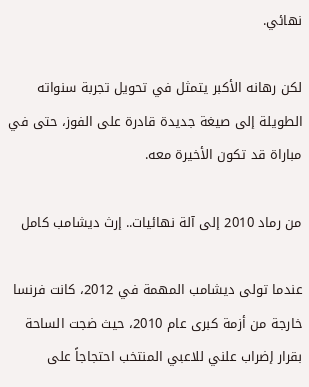نهائي.

لكن رهانه الأكبر يتمثل في تحويل تجربة سنواته الطويلة إلى صيغة جديدة قادرة على الفوز، حتى في مباراة قد تكون الأخيرة معه.

من رماد 2010 إلى آلة نهائيات.. إرث ديشامب كامل

عندما تولى ديشامب المهمة في 2012، كانت فرنسا خارجة من أزمة كبرى عام 2010، حيث ضجت الساحة بقرار إضراب علني للاعبي المنتخب احتجاجاً على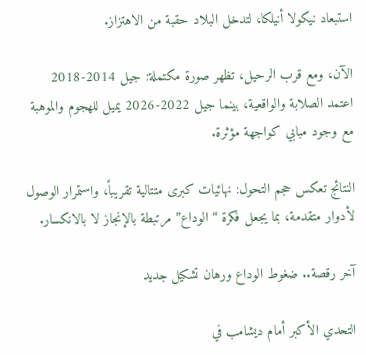استبعاد نيكولا أنيلكا، لتدخل البلاد حقبة من الاهتزاز.

الآن، ومع قرب الرحيل، تظهر صورة مكتملة: جيل 2014-2018 اعتمد الصلابة والواقعية، بينما جيل 2022-2026 يميل للهجوم والموهبة مع وجود مبابي كواجهة مؤثرة.

النتائج تعكس حجم التحول: نهائيات كبرى متتالية تقريباً، واستمرار الوصول لأدوار متقدمة، بما يجعل فكرة “الوداع” مرتبطة بالإنجاز لا بالانكسار.

آخر رقصة.. ضغوط الوداع ورهان تشكيل جديد

التحدي الأكبر أمام ديشامب في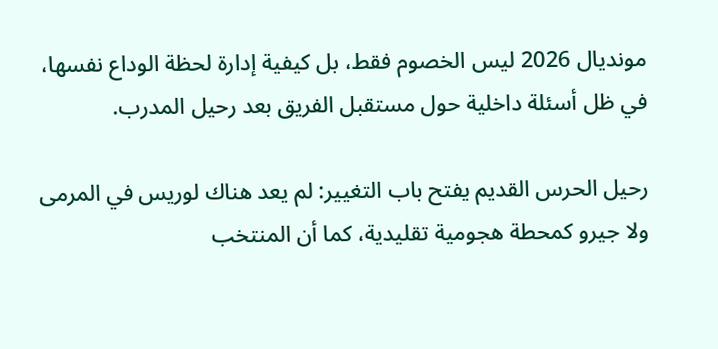مونديال 2026 ليس الخصوم فقط، بل كيفية إدارة لحظة الوداع نفسها، في ظل أسئلة داخلية حول مستقبل الفريق بعد رحيل المدرب.

رحيل الحرس القديم يفتح باب التغيير: لم يعد هناك لوريس في المرمى ولا جيرو كمحطة هجومية تقليدية، كما أن المنتخب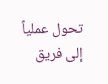تحول عملياً إلى فريق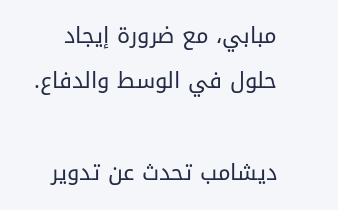مبابي، مع ضرورة إيجاد حلول في الوسط والدفاع.

ديشامب تحدث عن تدوير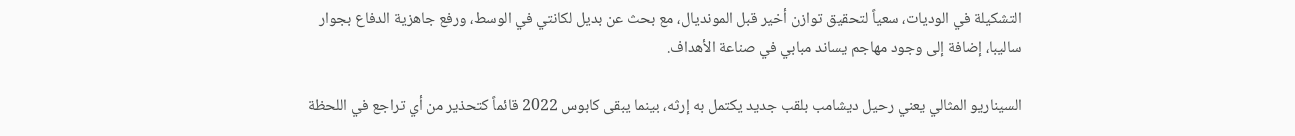التشكيلة في الوديات، سعياً لتحقيق توازن أخير قبل المونديال، مع بحث عن بديل لكانتي في الوسط، ورفع جاهزية الدفاع بجوار ساليبا، إضافة إلى وجود مهاجم يساند مبابي في صناعة الأهداف.

السيناريو المثالي يعني رحيل ديشامب بلقب جديد يكتمل به إرثه، بينما يبقى كابوس 2022 قائماً كتحذير من أي تراجع في اللحظة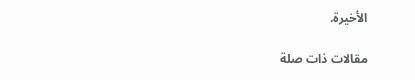الأخيرة.

مقالات ذات صلة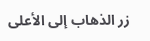زر الذهاب إلى الأعلى